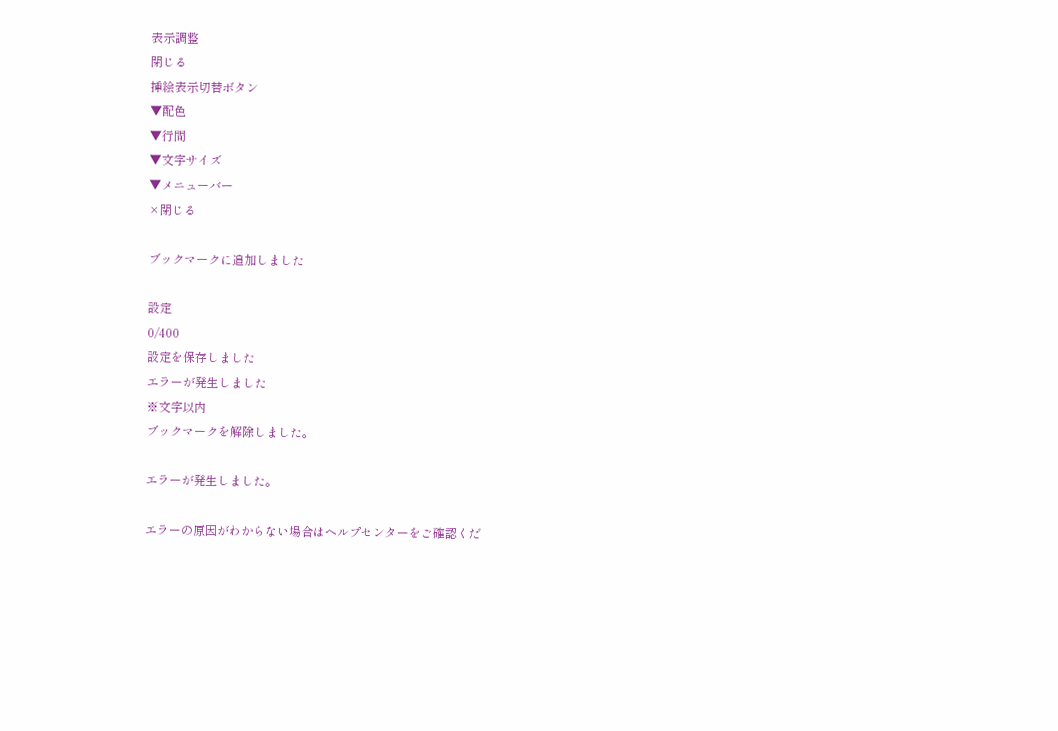表示調整
閉じる
挿絵表示切替ボタン
▼配色
▼行間
▼文字サイズ
▼メニューバー
×閉じる

ブックマークに追加しました

設定
0/400
設定を保存しました
エラーが発生しました
※文字以内
ブックマークを解除しました。

エラーが発生しました。

エラーの原因がわからない場合はヘルプセンターをご確認くだ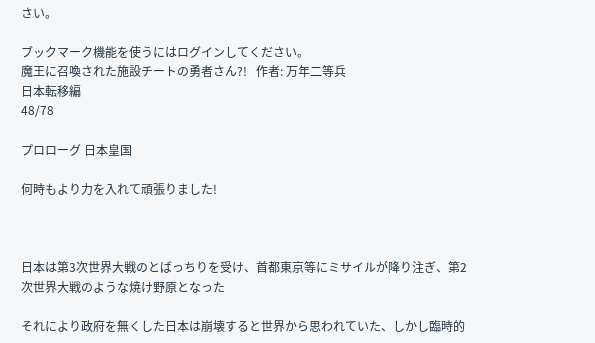さい。

ブックマーク機能を使うにはログインしてください。
魔王に召喚された施設チートの勇者さん?!   作者: 万年二等兵
日本転移編
48/78

プロローグ 日本皇国

何時もより力を入れて頑張りました!



日本は第3次世界大戦のとばっちりを受け、首都東京等にミサイルが降り注ぎ、第2次世界大戦のような焼け野原となった

それにより政府を無くした日本は崩壊すると世界から思われていた、しかし臨時的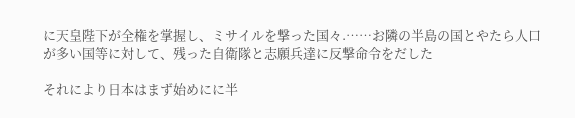に天皇陛下が全権を掌握し、ミサイルを撃った国々.……お隣の半島の国とやたら人口が多い国等に対して、残った自衛隊と志願兵達に反撃命令をだした

それにより日本はまず始めにに半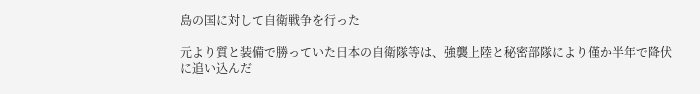島の国に対して自衛戦争を行った

元より質と装備で勝っていた日本の自衛隊等は、強襲上陸と秘密部隊により僅か半年で降伏に追い込んだ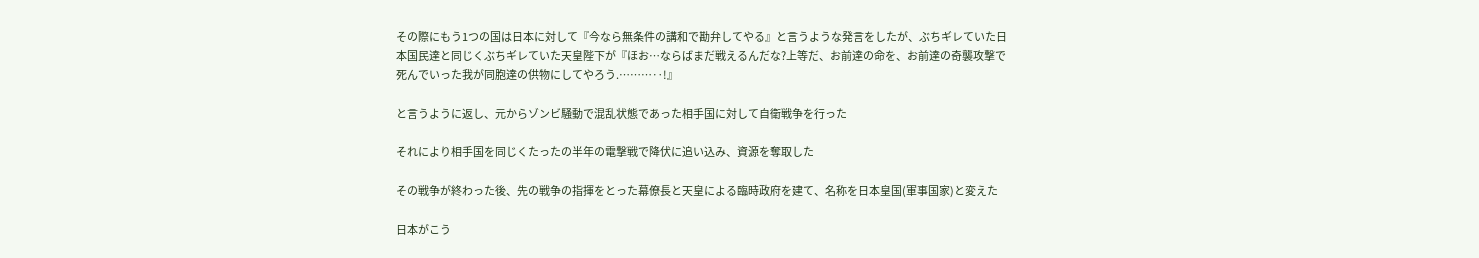その際にもう1つの国は日本に対して『今なら無条件の講和で勘弁してやる』と言うような発言をしたが、ぶちギレていた日本国民達と同じくぶちギレていた天皇陛下が『ほお…ならばまだ戦えるんだな?上等だ、お前達の命を、お前達の奇襲攻撃で死んでいった我が同胞達の供物にしてやろう.………‥!』

と言うように返し、元からゾンビ騒動で混乱状態であった相手国に対して自衛戦争を行った

それにより相手国を同じくたったの半年の電撃戦で降伏に追い込み、資源を奪取した

その戦争が終わった後、先の戦争の指揮をとった幕僚長と天皇による臨時政府を建て、名称を日本皇国(軍事国家)と変えた

日本がこう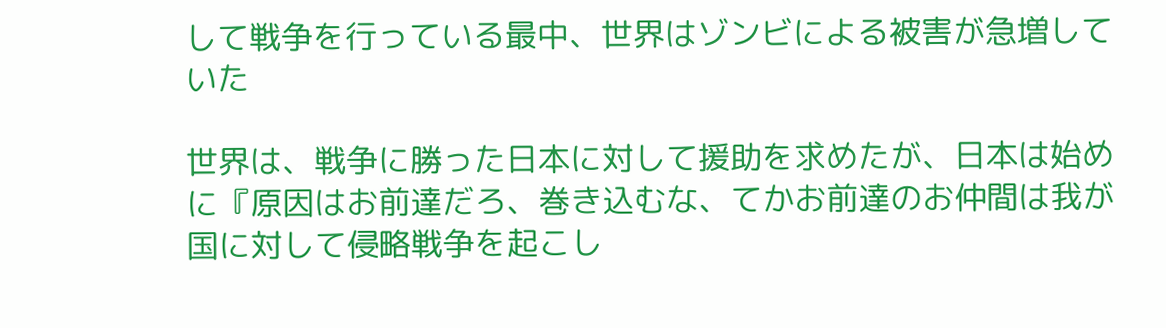して戦争を行っている最中、世界はゾンビによる被害が急増していた

世界は、戦争に勝った日本に対して援助を求めたが、日本は始めに『原因はお前達だろ、巻き込むな、てかお前達のお仲間は我が国に対して侵略戦争を起こし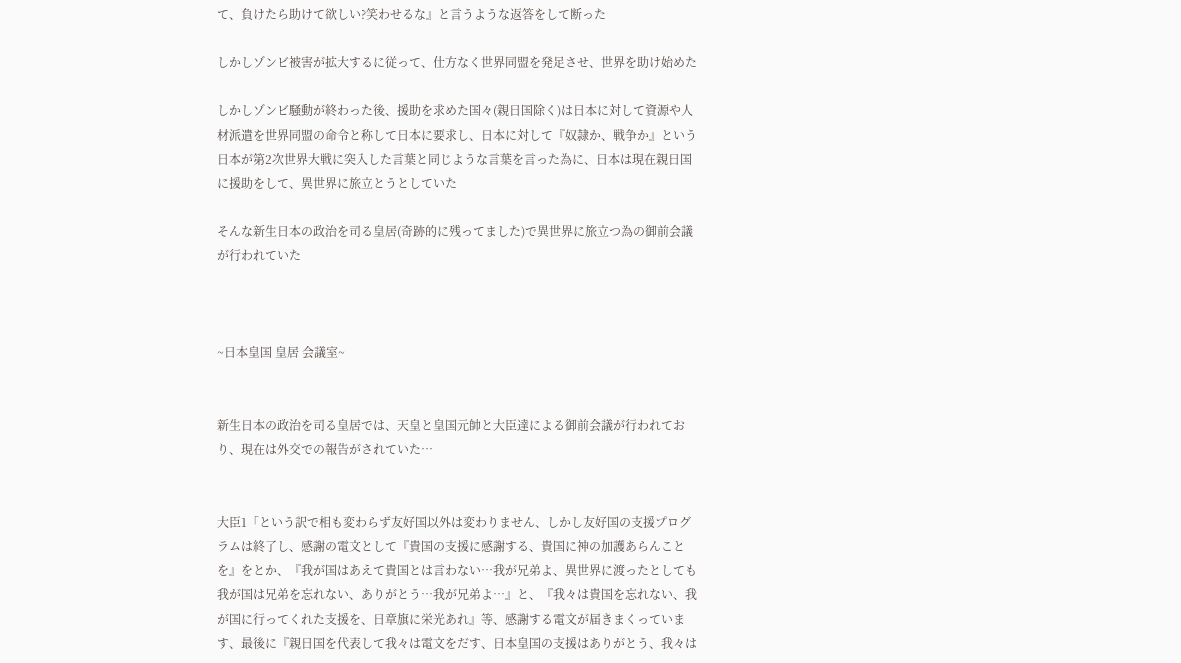て、負けたら助けて欲しい?笑わせるな』と言うような返答をして断った

しかしゾンビ被害が拡大するに従って、仕方なく世界同盟を発足させ、世界を助け始めた

しかしゾンビ騒動が終わった後、援助を求めた国々(親日国除く)は日本に対して資源や人材派遣を世界同盟の命令と称して日本に要求し、日本に対して『奴隷か、戦争か』という日本が第2次世界大戦に突入した言葉と同じような言葉を言った為に、日本は現在親日国に援助をして、異世界に旅立とうとしていた

そんな新生日本の政治を司る皇居(奇跡的に残ってました)で異世界に旅立つ為の御前会議が行われていた



~日本皇国 皇居 会議室~


新生日本の政治を司る皇居では、天皇と皇国元帥と大臣達による御前会議が行われており、現在は外交での報告がされていた…


大臣1「という訳で相も変わらず友好国以外は変わりません、しかし友好国の支援プログラムは終了し、感謝の電文として『貴国の支援に感謝する、貴国に神の加護あらんことを』をとか、『我が国はあえて貴国とは言わない…我が兄弟よ、異世界に渡ったとしても我が国は兄弟を忘れない、ありがとう…我が兄弟よ…』と、『我々は貴国を忘れない、我が国に行ってくれた支援を、日章旗に栄光あれ』等、感謝する電文が届きまくっています、最後に『親日国を代表して我々は電文をだす、日本皇国の支援はありがとう、我々は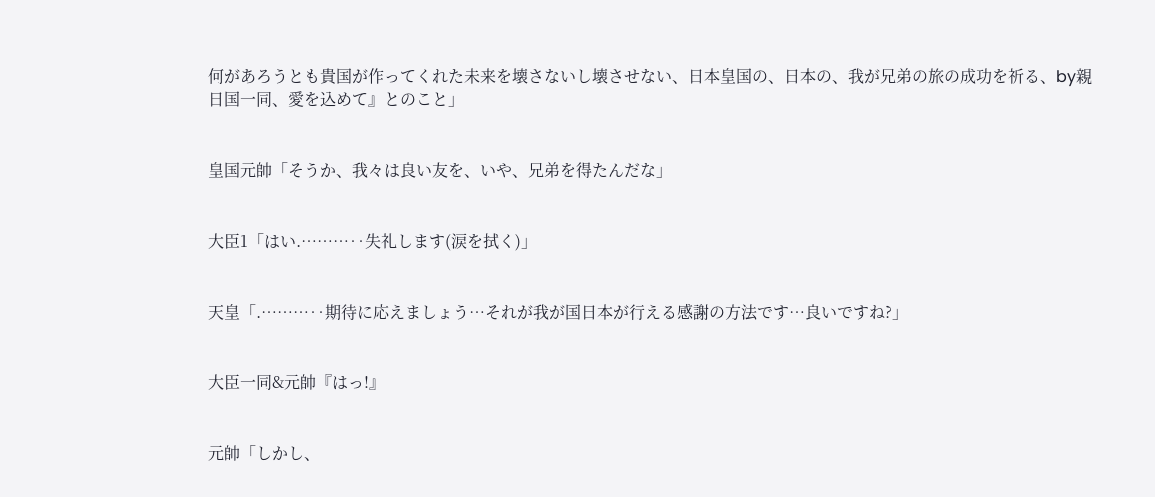何があろうとも貴国が作ってくれた未来を壊さないし壊させない、日本皇国の、日本の、我が兄弟の旅の成功を祈る、by親日国一同、愛を込めて』とのこと」


皇国元帥「そうか、我々は良い友を、いや、兄弟を得たんだな」


大臣1「はい.………‥失礼します(涙を拭く)」


天皇「.………‥期待に応えましょう…それが我が国日本が行える感謝の方法です…良いですね?」


大臣一同&元帥『はっ!』


元帥「しかし、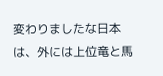変わりましたな日本は、外には上位竜と馬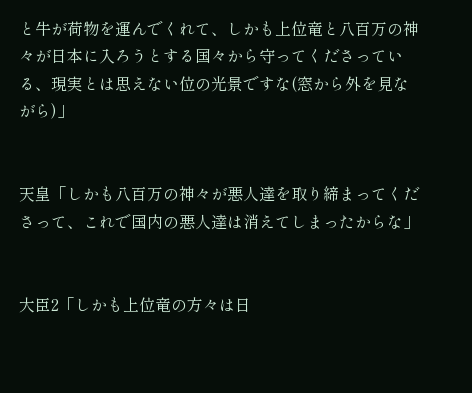と牛が荷物を運んでくれて、しかも上位竜と八百万の神々が日本に入ろうとする国々から守ってくださっている、現実とは思えない位の光景ですな(窓から外を見ながら)」


天皇「しかも八百万の神々が悪人達を取り締まってくださって、これで国内の悪人達は消えてしまったからな」


大臣2「しかも上位竜の方々は日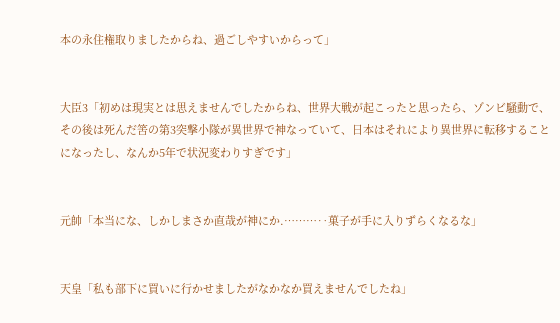本の永住権取りましたからね、過ごしやすいからって」


大臣3「初めは現実とは思えませんでしたからね、世界大戦が起こったと思ったら、ゾンビ騒動で、その後は死んだ筈の第3突撃小隊が異世界で神なっていて、日本はそれにより異世界に転移することになったし、なんか5年で状況変わりすぎです」


元帥「本当にな、しかしまさか直哉が神にか.………‥菓子が手に入りずらくなるな」


天皇「私も部下に買いに行かせましたがなかなか買えませんでしたね」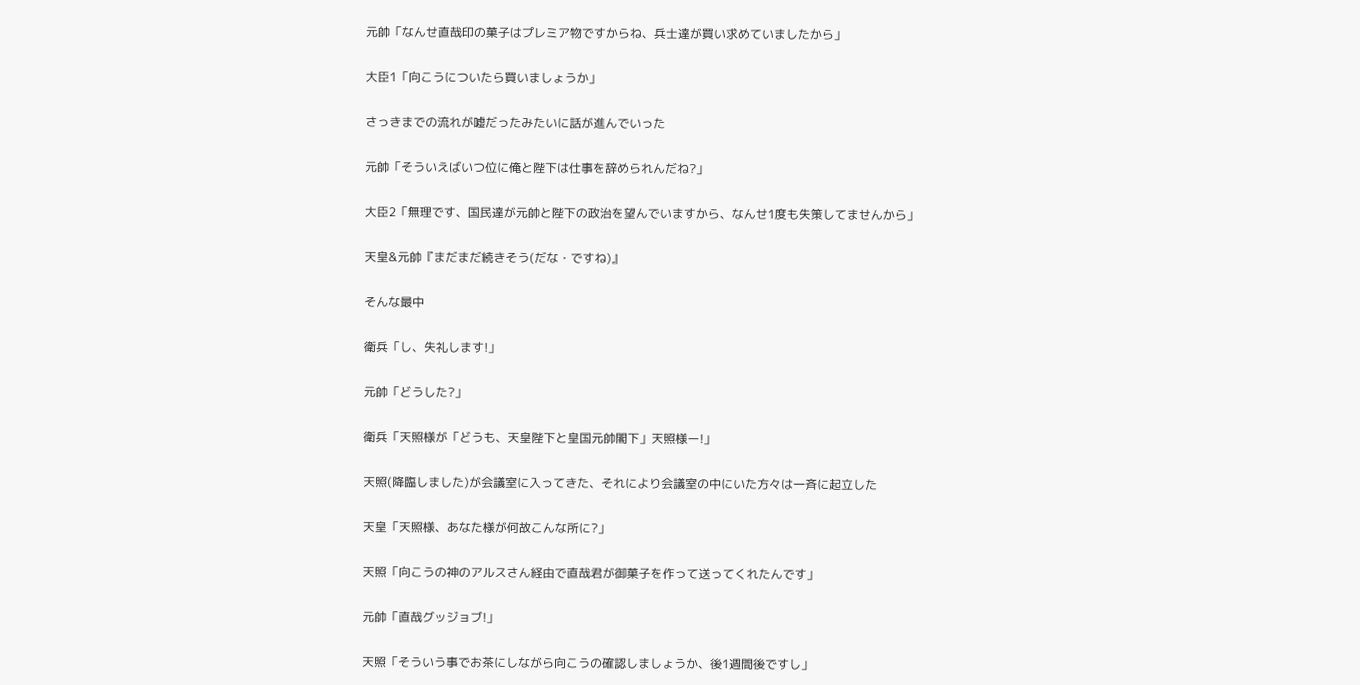元帥「なんせ直哉印の菓子はプレミア物ですからね、兵士達が買い求めていましたから」


大臣1「向こうについたら買いましょうか」


さっきまでの流れが嘘だったみたいに話が進んでいった


元帥「そういえばいつ位に俺と陛下は仕事を辞められんだね?」


大臣2「無理です、国民達が元帥と陛下の政治を望んでいますから、なんせ1度も失策してませんから」


天皇&元帥『まだまだ続きそう(だな・ですね)』


そんな最中


衛兵「し、失礼します!」


元帥「どうした?」


衛兵「天照様が「どうも、天皇陛下と皇国元帥閣下」天照様ー!」


天照(降臨しました)が会議室に入ってきた、それにより会議室の中にいた方々は一斉に起立した


天皇「天照様、あなた様が何故こんな所に?」


天照「向こうの神のアルスさん経由で直哉君が御菓子を作って送ってくれたんです」


元帥「直哉グッジョブ!」


天照「そういう事でお茶にしながら向こうの確認しましょうか、後1週間後ですし」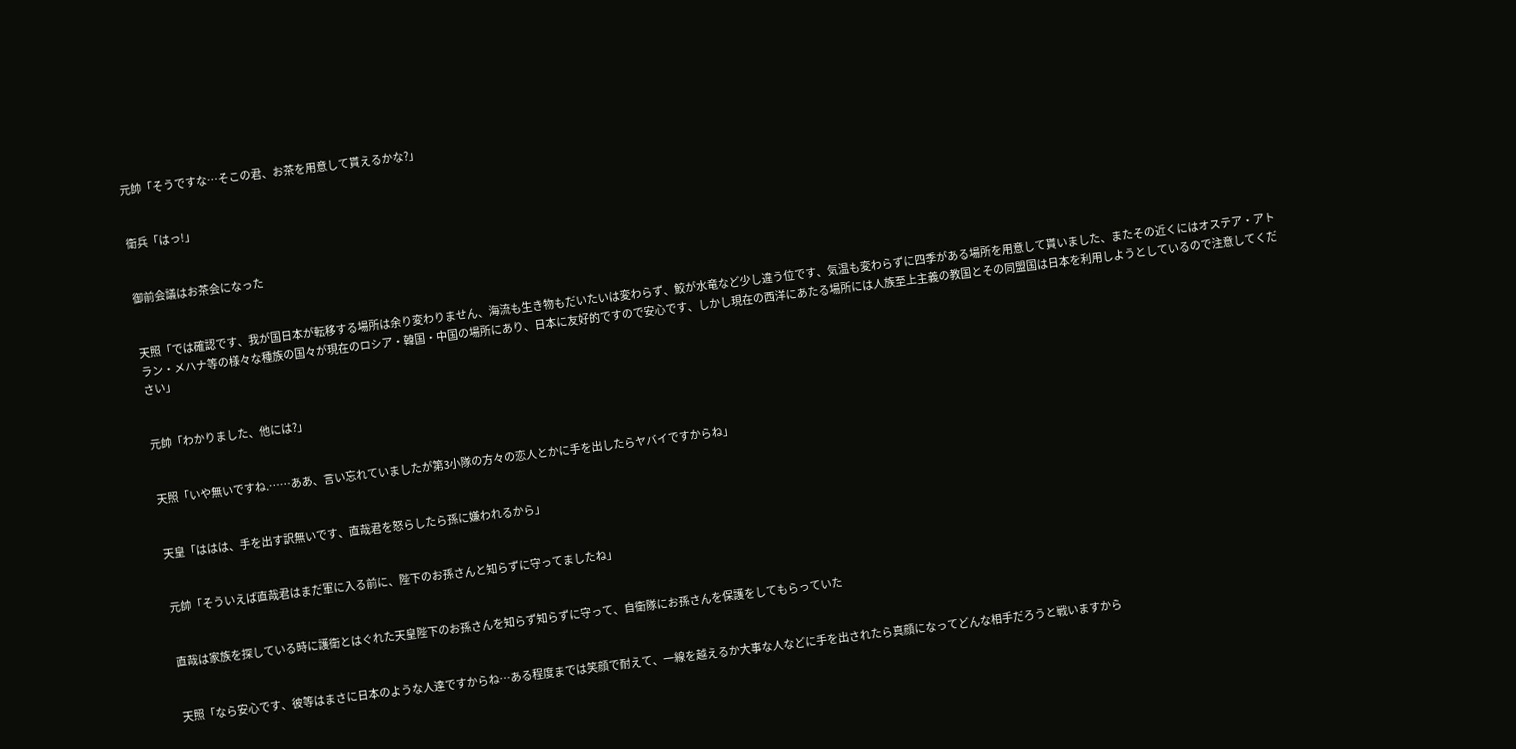元帥「そうですな…そこの君、お茶を用意して貰えるかな?」


衛兵「はっ!」


御前会議はお茶会になった


天照「では確認です、我が国日本が転移する場所は余り変わりません、海流も生き物もだいたいは変わらず、鮫が水竜など少し違う位です、気温も変わらずに四季がある場所を用意して貰いました、またその近くにはオステア・アトラン・メハナ等の様々な種族の国々が現在のロシア・韓国・中国の場所にあり、日本に友好的ですので安心です、しかし現在の西洋にあたる場所には人族至上主義の教国とその同盟国は日本を利用しようとしているので注意してください」


元帥「わかりました、他には?」


天照「いや無いですね.……ああ、言い忘れていましたが第3小隊の方々の恋人とかに手を出したらヤバイですからね」


天皇「ははは、手を出す訳無いです、直哉君を怒らしたら孫に嫌われるから」


元帥「そういえば直哉君はまだ軍に入る前に、陛下のお孫さんと知らずに守ってましたね」


直哉は家族を探している時に護衛とはぐれた天皇陛下のお孫さんを知らず知らずに守って、自衛隊にお孫さんを保護をしてもらっていた


天照「なら安心です、彼等はまさに日本のような人達ですからね…ある程度までは笑顔で耐えて、一線を越えるか大事な人などに手を出されたら真顔になってどんな相手だろうと戦いますから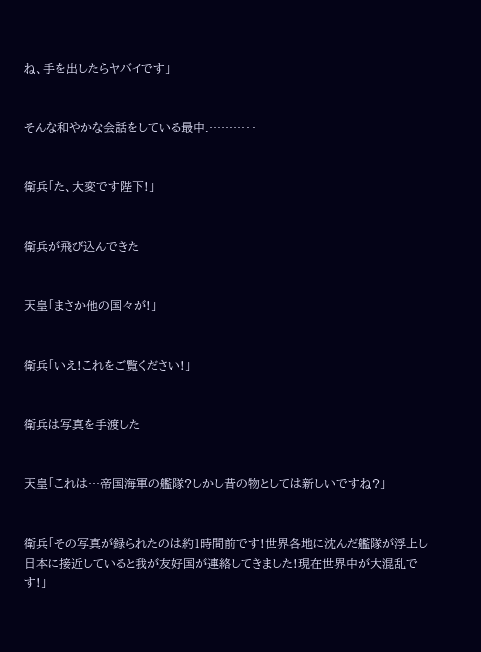ね、手を出したらヤバイです」


そんな和やかな会話をしている最中.………‥


衛兵「た、大変です陛下!」


衛兵が飛び込んできた


天皇「まさか他の国々が!」


衛兵「いえ!これをご覧ください!」


衛兵は写真を手渡した


天皇「これは…帝国海軍の艦隊?しかし昔の物としては新しいですね?」


衛兵「その写真が録られたのは約1時間前です!世界各地に沈んだ艦隊が浮上し日本に接近していると我が友好国が連絡してきました!現在世界中が大混乱です!」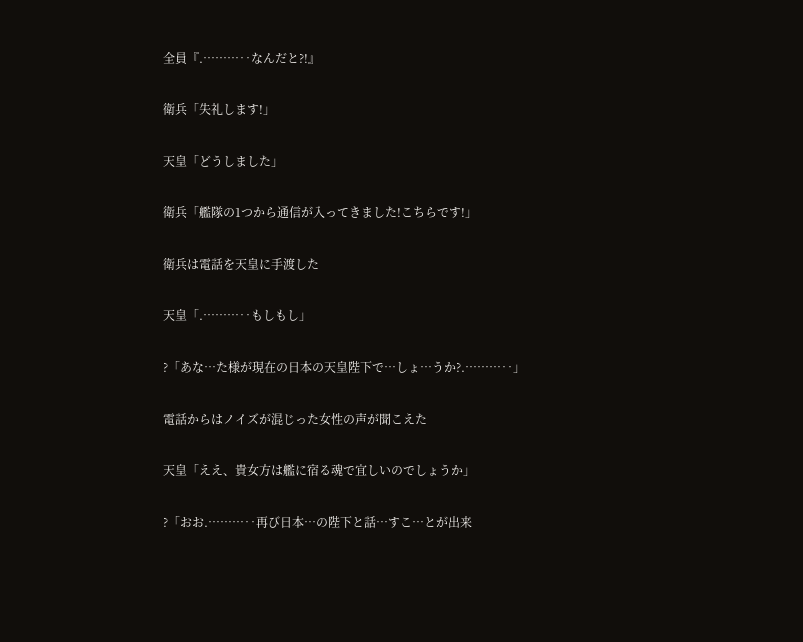全員『.………‥なんだと?!』


衛兵「失礼します!」


天皇「どうしました」


衛兵「艦隊の1つから通信が入ってきました!こちらです!」


衛兵は電話を天皇に手渡した


天皇「.………‥もしもし」


?「あな…た様が現在の日本の天皇陛下で…しょ…うか?.………‥」


電話からはノイズが混じった女性の声が聞こえた


天皇「ええ、貴女方は艦に宿る魂で宜しいのでしょうか」


?「おお.………‥再び日本…の陛下と話…すこ…とが出来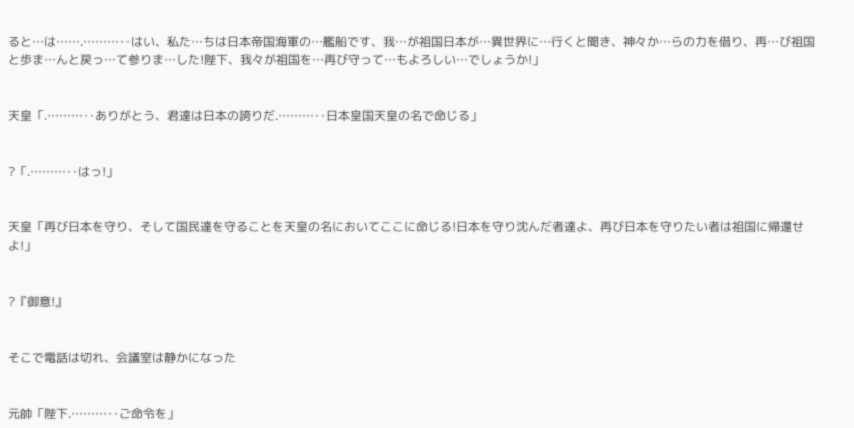ると…は…….………‥はい、私た…ちは日本帝国海軍の…艦船です、我…が祖国日本が…異世界に…行くと聞き、神々か…らの力を借り、再…び祖国と歩ま…んと戻っ…て参りま…した!陛下、我々が祖国を…再び守って…もよろしい…でしょうか!」


天皇「.………‥ありがとう、君達は日本の誇りだ.………‥日本皇国天皇の名で命じる」


?「.………‥はっ!」


天皇「再び日本を守り、そして国民達を守ることを天皇の名においてここに命じる!日本を守り沈んだ者達よ、再び日本を守りたい者は祖国に帰還せよ!」


?『御意!』


そこで電話は切れ、会議室は静かになった


元帥「陛下.………‥ご命令を」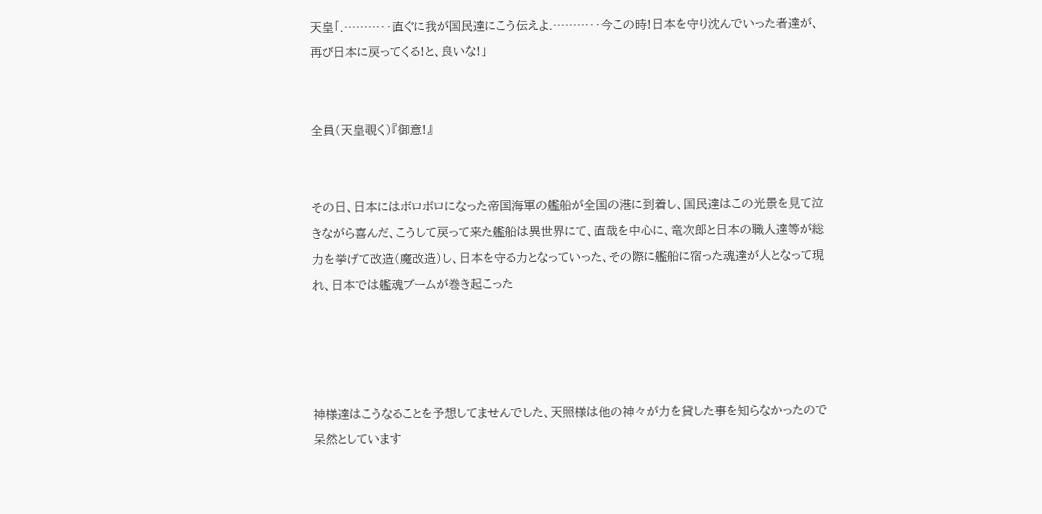天皇「.………‥直ぐに我が国民達にこう伝えよ.………‥今この時!日本を守り沈んでいった者達が、再び日本に戻ってくる!と、良いな!」


全員(天皇覗く)『御意!』


その日、日本にはボロボロになった帝国海軍の艦船が全国の港に到着し、国民達はこの光景を見て泣きながら喜んだ、こうして戻って来た艦船は異世界にて、直哉を中心に、竜次郎と日本の職人達等が総力を挙げて改造(魔改造)し、日本を守る力となっていった、その際に艦船に宿った魂達が人となって現れ、日本では艦魂ブームが巻き起こった




神様達はこうなることを予想してませんでした、天照様は他の神々が力を貸した事を知らなかったので呆然としています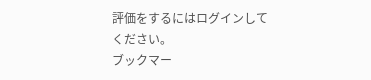評価をするにはログインしてください。
ブックマー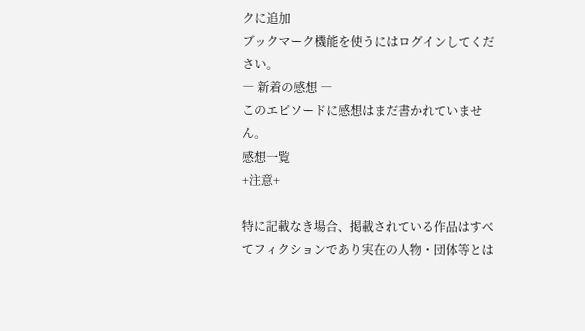クに追加
ブックマーク機能を使うにはログインしてください。
― 新着の感想 ―
このエピソードに感想はまだ書かれていません。
感想一覧
+注意+

特に記載なき場合、掲載されている作品はすべてフィクションであり実在の人物・団体等とは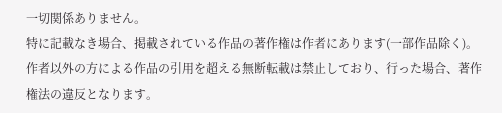一切関係ありません。
特に記載なき場合、掲載されている作品の著作権は作者にあります(一部作品除く)。
作者以外の方による作品の引用を超える無断転載は禁止しており、行った場合、著作権法の違反となります。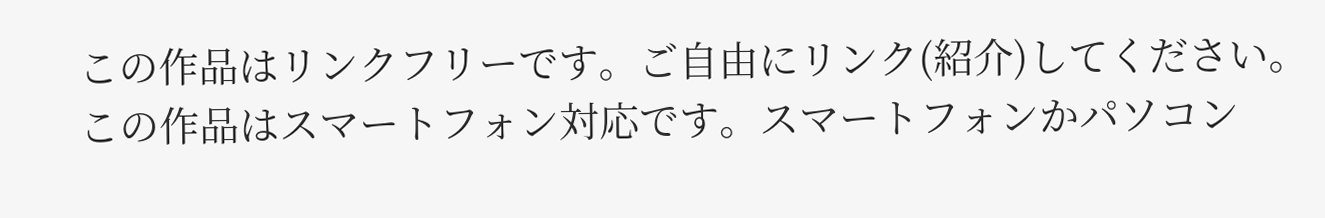この作品はリンクフリーです。ご自由にリンク(紹介)してください。
この作品はスマートフォン対応です。スマートフォンかパソコン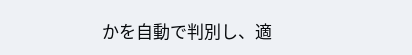かを自動で判別し、適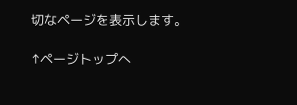切なページを表示します。

↑ページトップへ